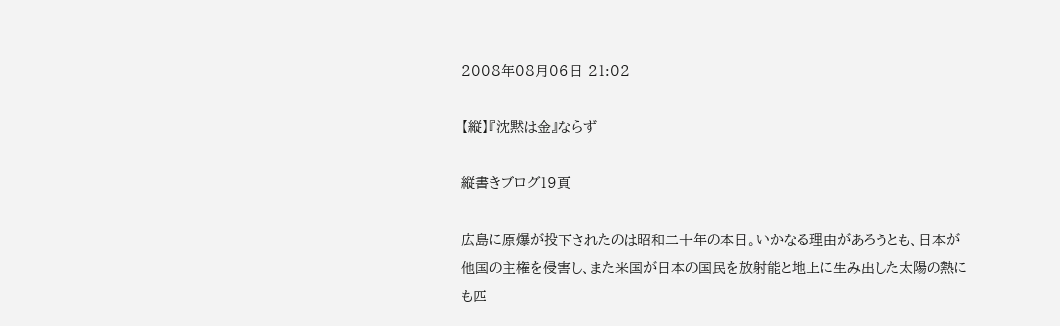2008年08月06日 21:02

【縦】『沈黙は金』ならず

縦書きブログ19頁

広島に原爆が投下されたのは昭和二十年の本日。いかなる理由があろうとも、日本が他国の主権を侵害し、また米国が日本の国民を放射能と地上に生み出した太陽の熱にも匹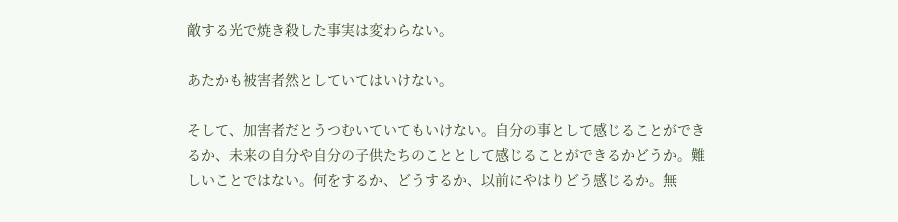敵する光で焼き殺した事実は変わらない。

あたかも被害者然としていてはいけない。

そして、加害者だとうつむいていてもいけない。自分の事として感じることができるか、未来の自分や自分の子供たちのこととして感じることができるかどうか。難しいことではない。何をするか、どうするか、以前にやはりどう感じるか。無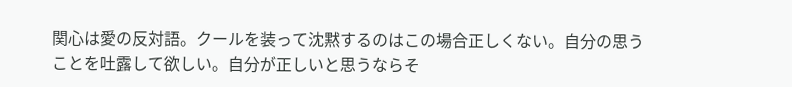関心は愛の反対語。クールを装って沈黙するのはこの場合正しくない。自分の思うことを吐露して欲しい。自分が正しいと思うならそ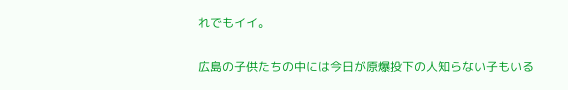れでもイイ。

広島の子供たちの中には今日が原爆投下の人知らない子もいる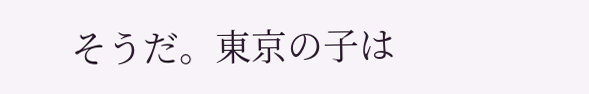そうだ。東京の子は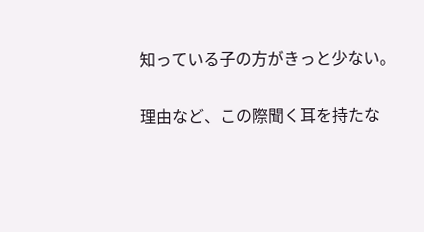知っている子の方がきっと少ない。

理由など、この際聞く耳を持たな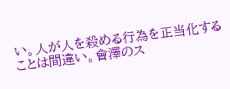い。人が人を殺める行為を正当化することは間違い。會澤のス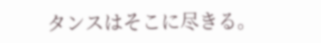タンスはそこに尽きる。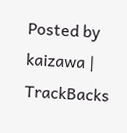Posted by kaizawa | TrackBacks